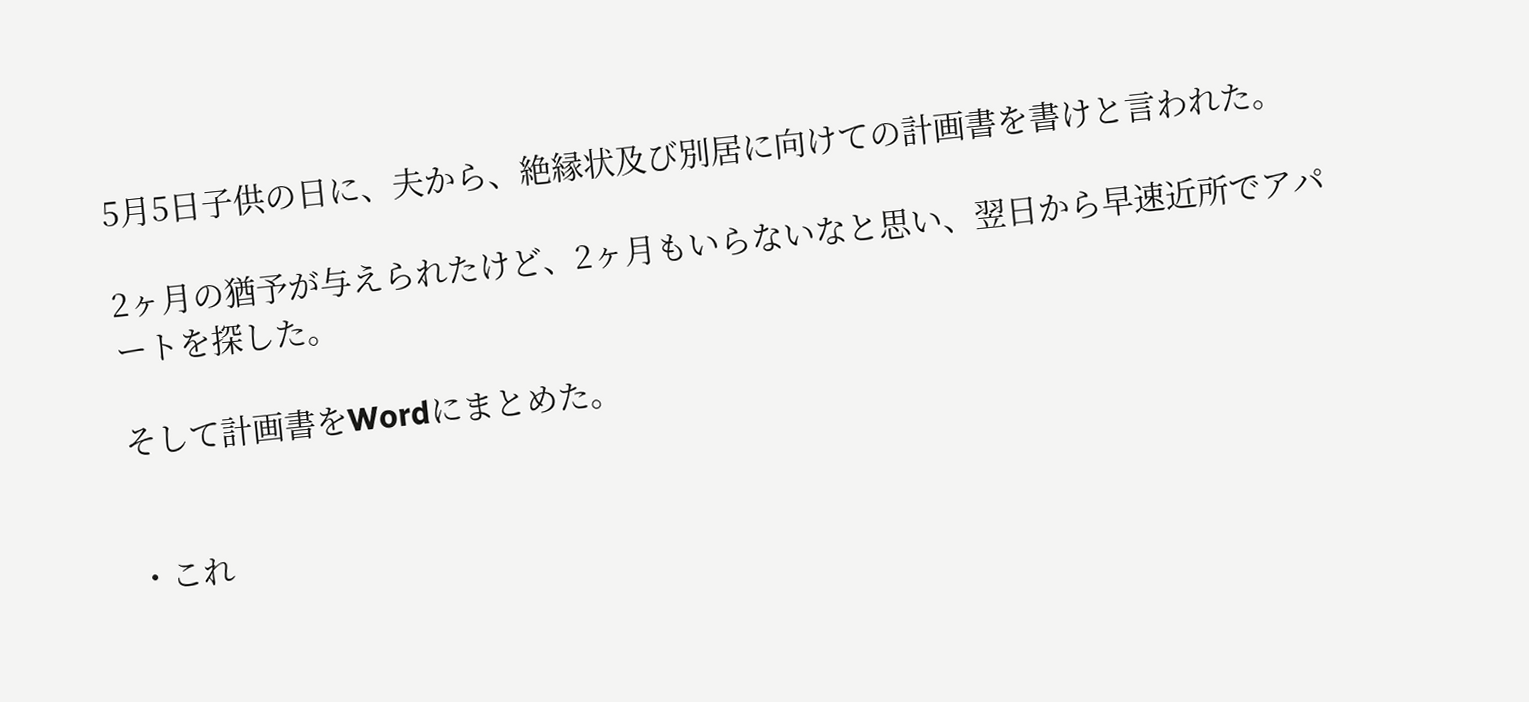5月5日子供の日に、夫から、絶縁状及び別居に向けての計画書を書けと言われた。

2ヶ月の猶予が与えられたけど、2ヶ月もいらないなと思い、翌日から早速近所でアパートを探した。

そして計画書をWordにまとめた。


・これ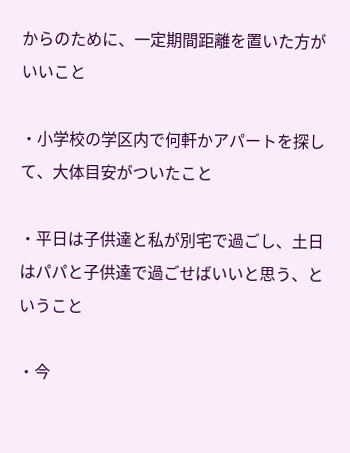からのために、一定期間距離を置いた方がいいこと

・小学校の学区内で何軒かアパートを探して、大体目安がついたこと

・平日は子供達と私が別宅で過ごし、土日はパパと子供達で過ごせばいいと思う、ということ

・今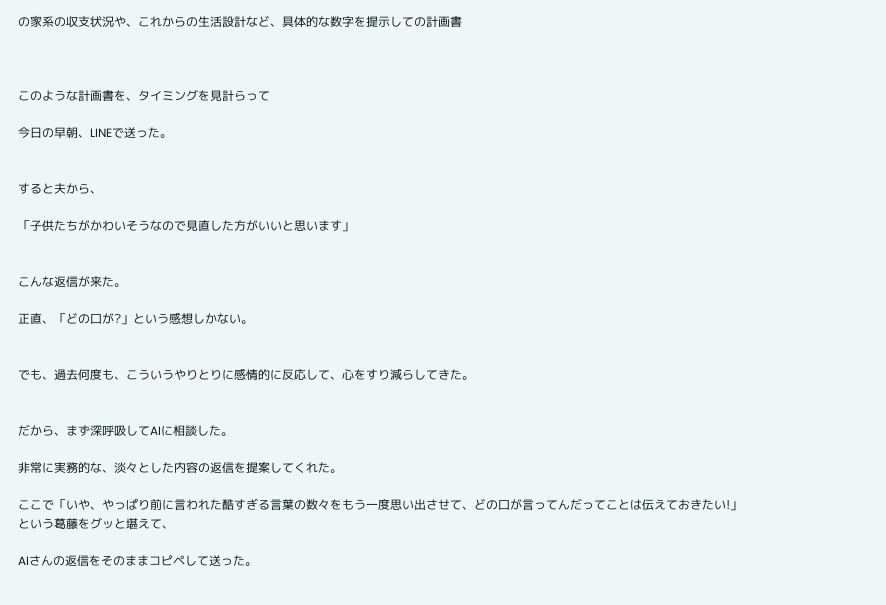の家系の収支状況や、これからの生活設計など、具体的な数字を提示しての計画書



このような計画書を、タイミングを見計らって

今日の早朝、LINEで送った。


すると夫から、

「子供たちがかわいそうなので見直した方がいいと思います」


こんな返信が来た。

正直、「どの口が?」という感想しかない。


でも、過去何度も、こういうやりとりに感情的に反応して、心をすり減らしてきた。


だから、まず深呼吸してAIに相談した。

非常に実務的な、淡々とした内容の返信を提案してくれた。

ここで「いや、やっぱり前に言われた酷すぎる言葉の数々をもう一度思い出させて、どの口が言ってんだってことは伝えておきたい!」という葛藤をグッと堪えて、

AIさんの返信をそのままコピペして送った。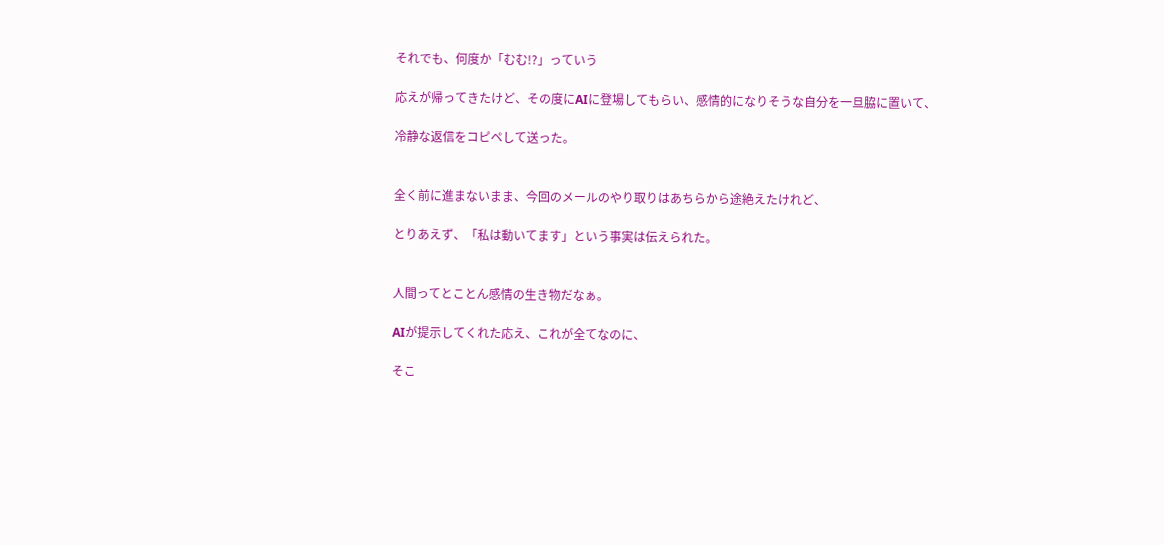それでも、何度か「むむ!?」っていう

応えが帰ってきたけど、その度にAIに登場してもらい、感情的になりそうな自分を一旦脇に置いて、

冷静な返信をコピペして送った。


全く前に進まないまま、今回のメールのやり取りはあちらから途絶えたけれど、

とりあえず、「私は動いてます」という事実は伝えられた。


人間ってとことん感情の生き物だなぁ。

AIが提示してくれた応え、これが全てなのに、

そこ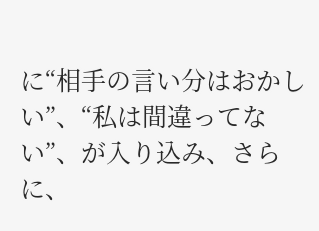に“相手の言い分はおかしい”、“私は間違ってない”、が入り込み、さらに、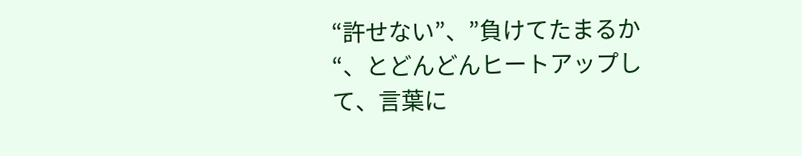“許せない”、”負けてたまるか“、とどんどんヒートアップして、言葉に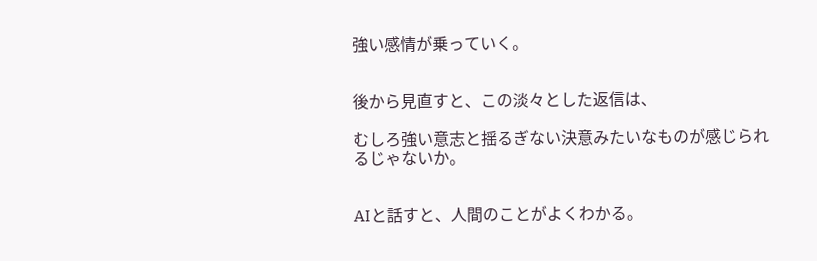強い感情が乗っていく。


後から見直すと、この淡々とした返信は、

むしろ強い意志と揺るぎない決意みたいなものが感じられるじゃないか。


AIと話すと、人間のことがよくわかる。